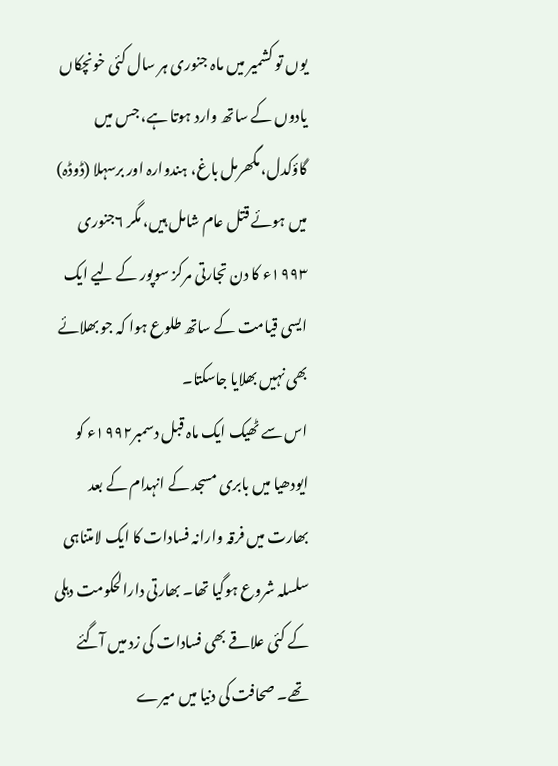یوں تو کشمیر میں ماہ جنوری ہر سال کئی خونچکاں یادوں کے ساتھ وارد ہوتا ہے، جس میں گاؤکدل، مگھرمل باغ، ہندوارہ اور برسہلا (ڈوڈہ) میں ہوئے قتل عام شامل ہیں، مگر ۶جنوری ۱۹۹۳ء کا دن تجارتی مرکز سوپور کے لیے ایک ایسی قیامت کے ساتھ طلوع ہوا کہ جو بھلائے بھی نہیں بھلایا جاسکتا۔
اس سے ٹھیک ایک ماہ قبل دسمبر۱۹۹۲ء کو ایودھیا میں بابری مسجد کے انہدام کے بعد بھارت میں فرقہ وارانہ فسادات کا ایک لامتناہی سلسلہ شروع ہوگیا تھا۔ بھارتی دارالحکومت دہلی کے کئی علاقے بھی فسادات کی زد میں آگئے تھے۔ صحافت کی دنیا میں میرے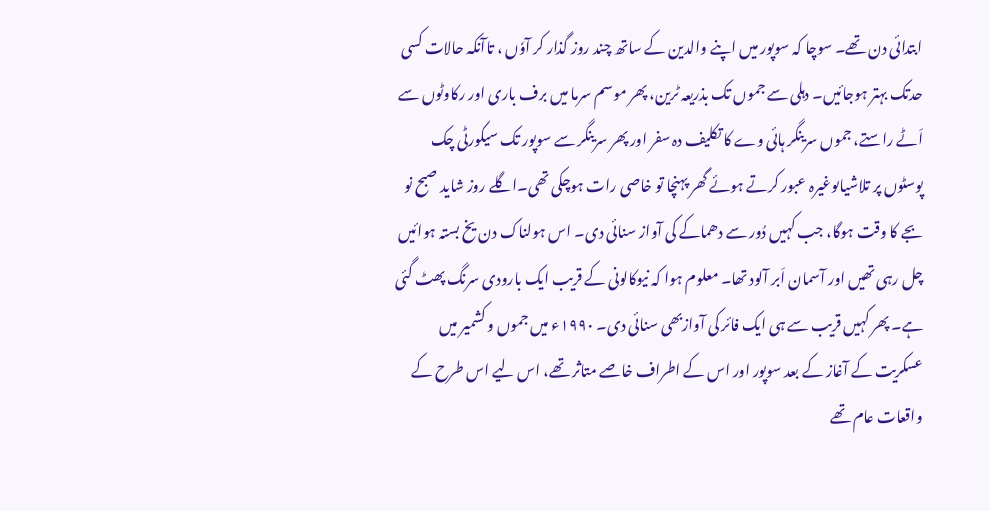ابتدائی دن تھے۔ سوچا کہ سوپور میں اپنے والدین کے ساتھ چند روز گذار کر آوٗں ، تاآنکہ حالات کسی حدتک بہتر ہوجائیں۔ دہلی سے جموں تک بذریعہ ٹرین، پھر موسم سرما میں برف باری اور رکاوٹوں سے اَٹے راستے، جموں سرینگر ہائی وے کا تکلیف دہ سفر اور پھر سرینگر سے سوپور تک سیکورٹی چک پوسٹوں پر تلاشیاںوغیرہ عبور کرتے ہوئے گھر پہنچا تو خاصی رات ہوچکی تھی۔اگلے روز شاید صبح نو بجے کا وقت ہوگا، جب کہیں دُور سے دھماکے کی آواز سنائی دی۔ اس ہولناک دن یخ بستہ ہوائیں چل رہی تھیں اور آسمان اَبر آلود تھا۔ معلوم ہوا کہ نیوکالونی کے قریب ایک بارودی سرنگ پھٹ گئی ہے۔ پھر کہیں قریب سے ہی ایک فائر کی آوازبھی سنائی دی۔ ۱۹۹۰ء میں جموں و کشمیر میں عسکریت کے آغاز کے بعد سوپور اور اس کے اطراف خاصے متاثر تھے، اس لیے اس طرح کے واقعات عام تھے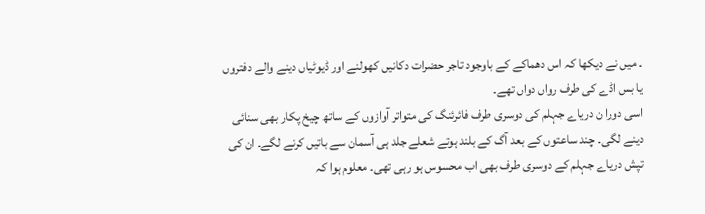۔ میں نے دیکھا کہ اس دھماکے کے باوجود تاجر حضرات دکانیں کھولنے اور ڈیوٹیاں دینے والے دفتروں یا بس اڈے کی طرف رواں دواں تھے۔
اسی دورا ن دریاے جہلم کی دوسری طرف فائرئنگ کی متواتر آوازوں کے ساتھ چیخ پکار بھی سنائی دینے لگی۔ چند ساعتوں کے بعد آگ کے بلند ہوتے شعلے جلد ہی آسمان سے باتیں کرنے لگے۔ ان کی تپش دریاے جہلم کے دوسری طرف بھی اب محسوس ہو رہی تھی۔ معلوم ہوا کہ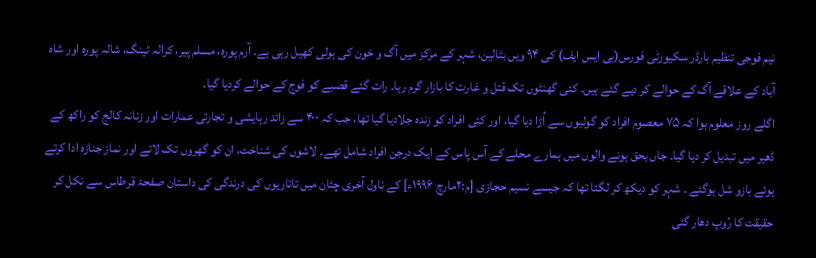نیم فوجی تنظیم بارڈر سکیورٹی فورس(بی ایس ایف) کی ۹۴ ویں بٹالین، شہر کے مرکز میں آگ و خون کی ہولی کھیل رہی ہے۔ آرم پورہ، مسلم پیر، کرالہ ٹینگ، شالہ پورہ اور شاہ آباد کے علاقے آگ کے حوالے کر دیے گئے ہیں۔ کئی گھنٹوں تک قتل و غارت کا بازار گرم رہا۔ رات گئے قصبے کو فوج کے حوالے کردیا گیا۔
اگلے روز معلوم ہوا کہ ۷۵ معصوم افراد کو گولیوں سے اُڑا دیا گیا، اور کئی افراد کو زندہ جلادیا گیا تھا، جب کہ ۴۰۰ سے زائد رہایشی و تجارتی عمارات اور زنانہ کالج کو راکھ کے ڈھیر میں تبدیل کر دیا گیا۔ جاں بحق ہونے والوں میں ہمارے محلے کے آس پاس کے ایک درجن افراد شامل تھے۔ لاشوں کی شناخت، ان کو گھروں تک لاتے اور نماز جنازہ ادا کرتے ہوئے بازو شل ہوگئے ۔ شہر کو دیکھ کر لگتا تھا کہ جیسے نسیم حجازی [م:۲مارچ ۱۹۹۶ء] کے ناول آخری چٹان میں تاتاریوں کی درندگی کی داستان صفحۂ قرطاس سے نکل کر حقیقت کا رُوپ دھار گئی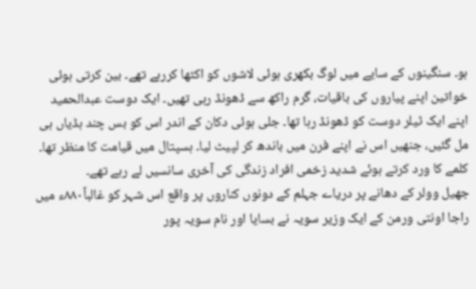ہو۔ سنگینوں کے سایے میں لوگ بکھری ہوئی لاشوں کو اکٹھا کررہے تھے۔ بین کرتی ہوئی خواتین اپنے پیاروں کی باقیات، گرم راکھ سے ڈھونڈ رہی تھیں۔ ایک دوست عبدالحمید اپنے ایک ٹیلر دوست کو ڈھونڈ رہا تھا۔ جلی ہوئی دکان کے اندر اس کو بس چند ہڈیاں ہی مل گئیں، جنھیں اس نے اپنے فرن میں باندھ کر لپیٹ لیا۔ ہسپتال میں قیامت کا منظر تھا۔ کلمے کا ورد کرتے ہوئے شدید زخمی افراد زندگی کی آخری سانسیں لے رہے تھے۔
جھیل وولر کے دھانے پر دریاے جہلم کے دونوں کناروں پر واقع اس شہر کو غالباً۸۸۰ء میں راجا اونتی ورمن کے ایک وزیر سویہ نے بسایا اور نام سویہ پور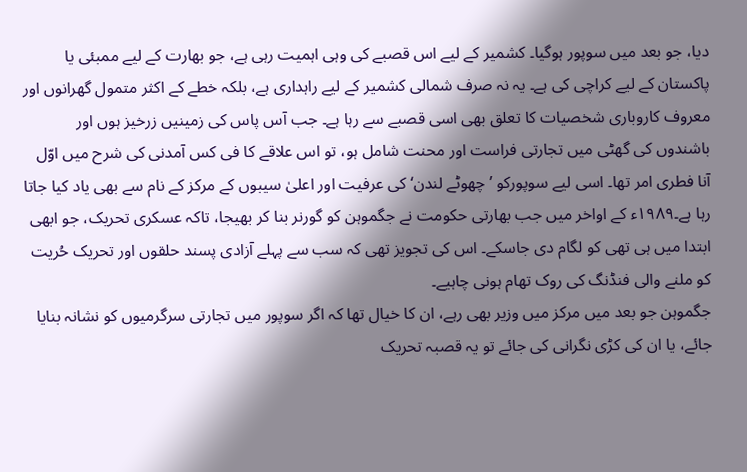دیا، جو بعد میں سوپور ہوگیا۔ کشمیر کے لیے اس قصبے کی وہی اہمیت رہی ہے، جو بھارت کے لیے ممبئی یا پاکستان کے لیے کراچی کی ہے۔ یہ نہ صرف شمالی کشمیر کے لیے راہداری ہے، بلکہ خطے کے اکثر متمول گھرانوں اور معروف کاروباری شخصیات کا تعلق بھی اسی قصبے سے رہا ہے۔ جب آس پاس کی زمینیں زرخیز ہوں اور باشندوں کی گھٹی میں تجارتی فراست اور محنت شامل ہو، تو اس علاقے کا فی کس آمدنی کی شرح میں اوّل آنا فطری امر تھا۔ اسی لیے سوپورکو ’چھوٹے لندن‘ کی عرفیت اور اعلیٰ سیبوں کے مرکز کے نام سے بھی یاد کیا جاتا رہا ہے۔۱۹۸۹ء کے اواخر میں جب بھارتی حکومت نے جگموہن کو گورنر بنا کر بھیجا، تاکہ عسکری تحریک، جو ابھی ابتدا میں ہی تھی کو لگام دی جاسکے۔ اس کی تجویز تھی کہ سب سے پہلے آزادی پسند حلقوں اور تحریک حُریت کو ملنے والی فنڈنگ کی روک تھام ہونی چاہیے۔
جگموہن جو بعد میں مرکز میں وزیر بھی رہے، ان کا خیال تھا کہ اگر سوپور میں تجارتی سرگرمیوں کو نشانہ بنایا جائے، یا ان کی کڑی نگرانی کی جائے تو یہ قصبہ تحریک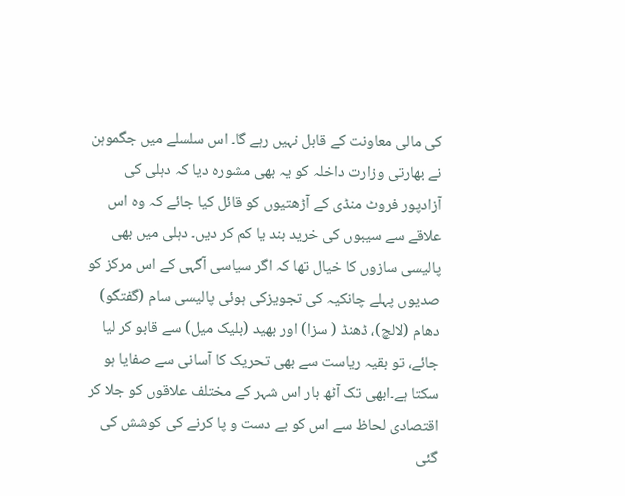کی مالی معاونت کے قابل نہیں رہے گا۔ اس سلسلے میں جگموہن نے بھارتی وزارت داخلہ کو یہ بھی مشورہ دیا کہ دہلی کی آزادپور فروٹ منڈی کے آڑھتیوں کو قائل کیا جائے کہ وہ اس علاقے سے سیبوں کی خرید بند یا کم کر دیں۔ دہلی میں بھی پالیسی سازوں کا خیال تھا کہ اگر سیاسی آگہی کے اس مرکز کو صدیوں پہلے چانکیہ کی تجویزکی ہوئی پالیسی سام (گفتگو) دھام (لالچ)، ڈھنڈ ( سزا) اور بھید (بلیک میل) سے قابو کر لیا جائے، تو بقیہ ریاست سے بھی تحریک کا آسانی سے صفایا ہو سکتا ہے۔ابھی تک آٹھ بار اس شہر کے مختلف علاقوں کو جلا کر اقتصادی لحاظ سے اس کو بے دست و پا کرنے کی کوشش کی گئی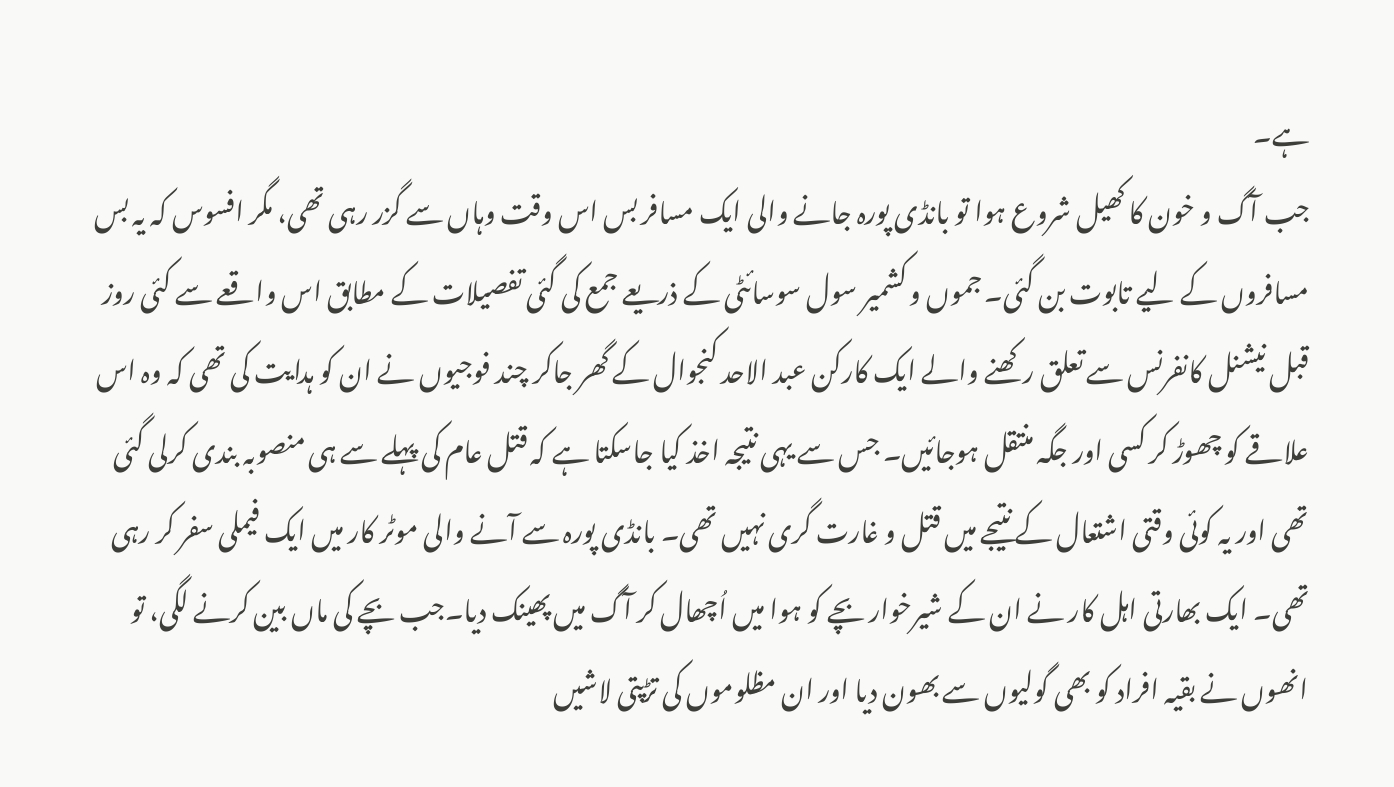ہے۔
جب آگ و خون کا کھیل شروع ہوا تو بانڈی پورہ جانے والی ایک مسافر بس اس وقت وہاں سے گزر رہی تھی، مگر افسوس کہ یہ بس مسافروں کے لیے تابوت بن گئی۔ جموں و کشمیر سول سوسائٹی کے ذریعے جمع کی گئی تفصیلات کے مطابق اس واقعے سے کئی روز قبل نیشنل کانفرنس سے تعلق رکھنے والے ایک کارکن عبد الاحد کنجوال کے گھر جاکر چند فوجیوں نے ان کو ہدایت کی تھی کہ وہ اس علاقے کو چھوڑ کر کسی اور جگہ منتقل ہوجائیں۔ جس سے یہی نتیجہ اخذ کیا جاسکتا ہے کہ قتل عام کی پہلے سے ہی منصوبہ بندی کرلی گئی تھی اور یہ کوئی وقتی اشتعال کے نتیجے میں قتل و غارت گری نہیں تھی۔ بانڈی پورہ سے آنے والی موٹر کار میں ایک فیملی سفر کر رہی تھی۔ ایک بھارتی اہل کار نے ان کے شیرخوار بچے کو ہوا میں اُچھال کر آگ میں پھینک دیا۔جب بچے کی ماں بین کرنے لگی، تو انھوں نے بقیہ افراد کو بھی گولیوں سے بھون دیا اور ان مظلوموں کی تڑپتی لاشیں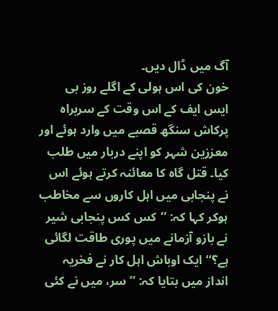آگ میں ڈال دیں۔
خون کی اس ہولی کے اگلے روز بی ایس ایف کے اس وقت کے سربراہ پرکاش سنگھ قصبے میں وارد ہوئے اور معززین شہر کو اپنے دربار میں طلب کیا۔ قتل گاہ کا معائنہ کرتے ہوئے اس نے پنجابی میں اہل کاروں سے مخاطب ہوکر کہا کہ: ’’کس کس پنجابی شیر نے بازو آزمانے میں پوری طاقت لگائی ہے؟‘‘ ایک اوباش اہل کار نے فخریہ انداز میں بتایا کہ: ’’سر، میں نے کئی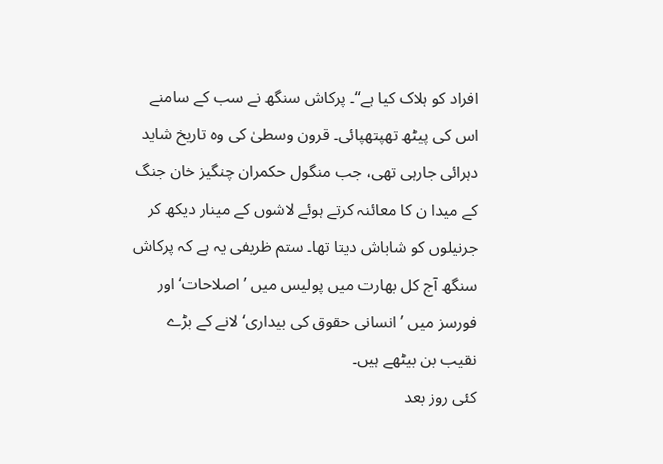افراد کو ہلاک کیا ہے‘‘۔ پرکاش سنگھ نے سب کے سامنے اس کی پیٹھ تھپتھپائی۔ قرون وسطیٰ کی وہ تاریخ شاید دہرائی جارہی تھی، جب منگول حکمران چنگیز خان جنگ کے میدا ن کا معائنہ کرتے ہوئے لاشوں کے مینار دیکھ کر جرنیلوں کو شاباش دیتا تھا۔ ستم ظریفی یہ ہے کہ پرکاش سنگھ آج کل بھارت میں پولیس میں ’اصلاحات‘ اور فورسز میں ’انسانی حقوق کی بیداری‘ لانے کے بڑے نقیب بن بیٹھے ہیں۔
کئی روز بعد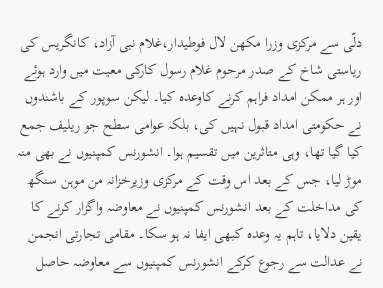دلّی سے مرکزی وزرا مکھن لال فوطیدار،غلام نبی آزاد، کانگریس کی ریاستی شاخ کے صدر مرحوم غلام رسول کارکی معیت میں وارد ہوئے اور ہر ممکن امداد فراہم کرنے کاوعدہ کیا۔ لیکن سوپور کے باشندوں نے حکومتی امداد قبول نہیں کی، بلکہ عوامی سطح جو ریلیف جمع کیا گیا تھا، وہی متاثرین میں تقسیم ہوا۔ انشورنس کمپنیوں نے بھی منہ موڑ لیا، جس کے بعد اس وقت کے مرکزی وزیرخزانہ من موہن سنگھ کی مداخلت کے بعد انشورنس کمپنیوں نے معاوضہ واگزار کرنے کا یقین دلایا، تاہم یہ وعدہ کبھی ایفا نہ ہو سکا۔ مقامی تجارتی انجمن نے عدالت سے رجوع کرکے انشورنس کمپنیوں سے معاوضہ حاصل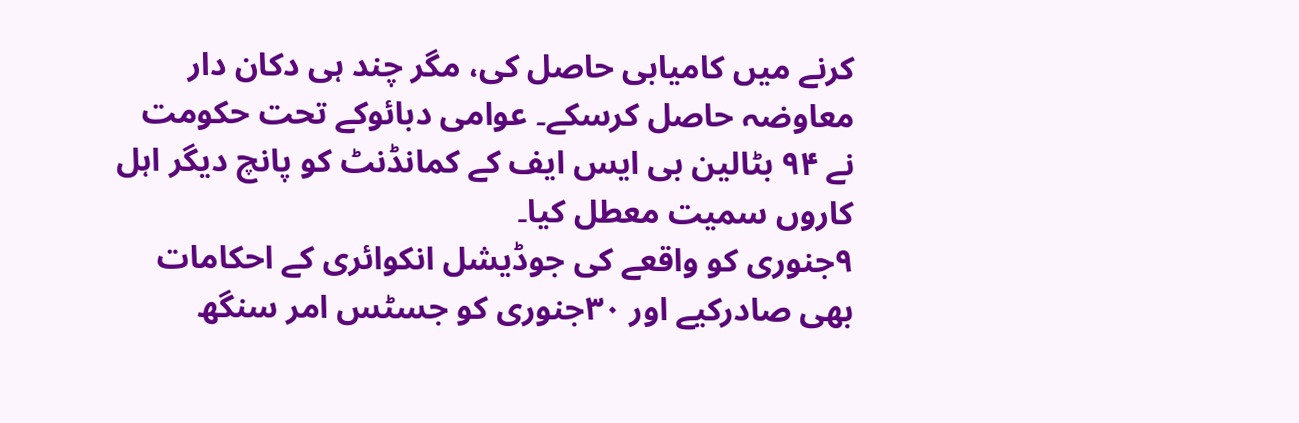کرنے میں کامیابی حاصل کی، مگر چند ہی دکان دار معاوضہ حاصل کرسکے۔ عوامی دبائوکے تحت حکومت نے ۹۴ بٹالین بی ایس ایف کے کمانڈنٹ کو پانچ دیگر اہل کاروں سمیت معطل کیا۔
۹جنوری کو واقعے کی جوڈیشل انکوائری کے احکامات بھی صادرکیے اور ۳۰جنوری کو جسٹس امر سنگھ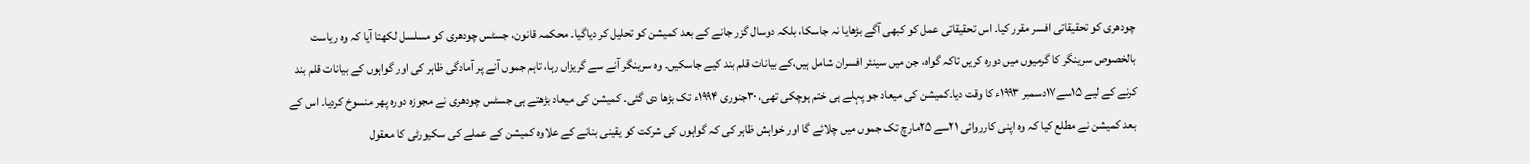چودھری کو تحقیقاتی افسر مقرر کیا۔ اس تحقیقاتی عمل کو کبھی آگے بڑھایا نہ جاسکا، بلکہ دوسال گزر جانے کے بعد کمیشن کو تحلیل کر دیاگیا۔ محکمہ قانون، جسٹس چودھری کو مسلسل لکھتا آیا کہ وہ ریاست بالخصوص سرینگر کا گرمیوں میں دورہ کریں تاکہ گواہ، جن میں سینئر افسران شامل ہیں،کے بیانات قلم بند کیے جاسکیں۔ وہ سرینگر آنے سے گریزاں رہا، تاہم جموں آنے پر آمادگی ظاہر کی اور گواہوں کے بیانات قلم بند کرنے کے لیے ۱۵سے۱۷دسمبر ۱۹۹۳ء کا وقت دیا۔کمیشن کی میعاد جو پہلے ہی ختم ہوچکی تھی، ۳۰جنوری ۱۹۹۴ء تک بڑھا دی گئی۔ کمیشن کی میعاد بڑھتے ہی جسٹس چودھری نے مجوزہ دورہ پھر منسوخ کردیا۔ اس کے بعد کمیشن نے مطلع کیا کہ وہ اپنی کارروائی ۲۱سے ۲۵مارچ تک جموں میں چلائے گا اور خواہش ظاہر کی کہ گواہوں کی شرکت کو یقینی بنانے کے علاوہ کمیشن کے عملے کی سکیورٹی کا معقول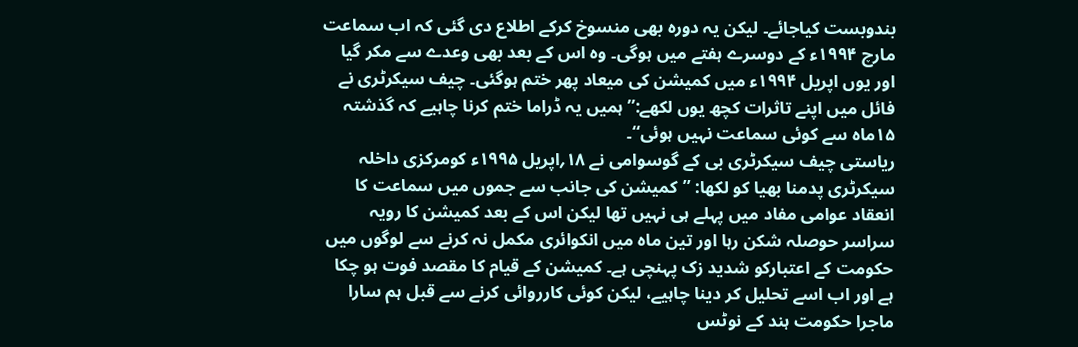بندوبست کیاجائے۔ لیکن یہ دورہ بھی منسوخ کرکے اطلاع دی گئی کہ اب سماعت مارچ ۱۹۹۴ء کے دوسرے ہفتے میں ہوگی۔ وہ اس کے بعد بھی وعدے سے مکر گیا اور یوں اپریل ۱۹۹۴ء میں کمیشن کی میعاد پھر ختم ہوگئی۔ چیف سیکرٹری نے فائل میں اپنے تاثرات کچھ یوں لکھے:’’ہمیں یہ ڈراما ختم کرنا چاہیے کہ گذشتہ ۱۵ماہ سے کوئی سماعت نہیں ہوئی‘‘۔
ریاستی چیف سیکرٹری بی کے گوسوامی نے ۱۸؍اپریل ۱۹۹۵ء کومرکزی داخلہ سیکرٹری پدمنا بھیا کو لکھا: ’’کمیشن کی جانب سے جموں میں سماعت کا انعقاد عوامی مفاد میں پہلے ہی نہیں تھا لیکن اس کے بعد کمیشن کا رویہ سراسر حوصلہ شکن رہا اور تین ماہ میں انکوائری مکمل نہ کرنے سے لوگوں میں حکومت کے اعتبارکو شدید زک پہنچی ہے۔ کمیشن کے قیام کا مقصد فوت ہو چکا ہے اور اب اسے تحلیل کر دینا چاہیے، لیکن کوئی کارروائی کرنے سے قبل ہم سارا ماجرا حکومت ہند کے نوٹس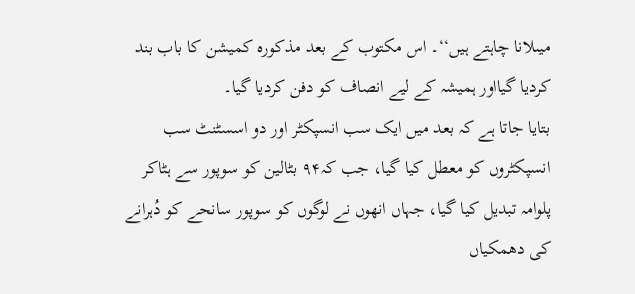میںلانا چاہتے ہیں‘‘۔ اس مکتوب کے بعد مذکورہ کمیشن کا باب بند کردیا گیااور ہمیشہ کے لیے انصاف کو دفن کردیا گیا۔
بتایا جاتا ہے کہ بعد میں ایک سب انسپکٹر اور دو اسسٹنٹ سب انسپکٹروں کو معطل کیا گیا، جب کہ۹۴ بٹالین کو سوپور سے ہٹاکر پلوامہ تبدیل کیا گیا، جہاں انھوں نے لوگوں کو سوپور سانحے کو دُہرانے کی دھمکیاں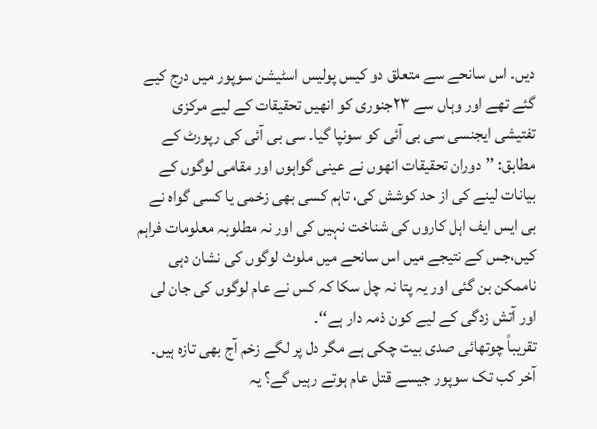دیں۔ اس سانحے سے متعلق دو کیس پولیس اسٹیشن سوپور میں درج کیے گئے تھے اور وہاں سے ۲۳جنوری کو انھیں تحقیقات کے لیے مرکزی تفتیشی ایجنسی سی بی آئی کو سونپا گیا۔ سی بی آئی کی رپورٹ کے مطابق: ’’دوران تحقیقات انھوں نے عینی گواہوں اور مقامی لوگوں کے بیانات لینے کی از حد کوشش کی، تاہم کسی بھی زخمی یا کسی گواہ نے بی ایس ایف اہل کاروں کی شناخت نہیں کی اور نہ مطلوبہ معلومات فراہم کیں،جس کے نتیجے میں اس سانحے میں ملوث لوگوں کی نشان دہی ناممکن بن گئی اور یہ پتا نہ چل سکا کہ کس نے عام لوگوں کی جان لی اور آتش زدگی کے لیے کون ذمہ دار ہے‘‘۔
تقریباً چوتھائی صدی بیت چکی ہے مگر دل پر لگے زخم آج بھی تازہ ہیں۔ آخر کب تک سوپور جیسے قتل عام ہوتے رہیں گے؟ یہ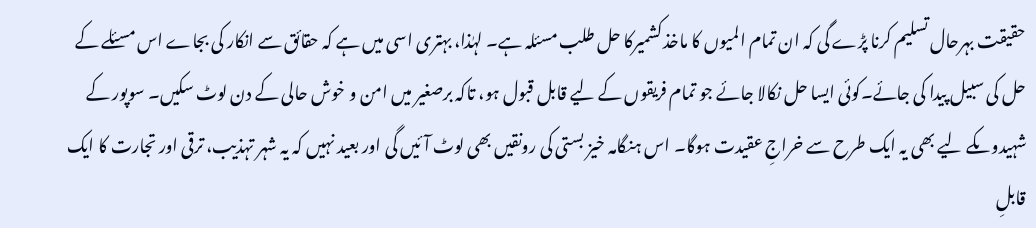حقیقت بہرحال تسلیم کرنا پڑے گی کہ ان تمام المیوں کا ماخذ کشمیرکا حل طلب مسئلہ ہے۔ لہٰذا، بہتری اسی میں ہے کہ حقائق سے انکار کی بجاے اس مسئلے کے حل کی سبیل پیدا کی جائے۔کوئی ایسا حل نکالا جائے جو تمام فریقوں کے لیے قابل قبول ہو، تاکہ برصغیر میں امن و خوش حالی کے دن لوٹ سکیں۔ سوپور کے شہیدوںکے لیے بھی یہ ایک طرح سے خراجِ عقیدت ہوگا۔ اس ہنگامہ خیز بستی کی رونقیں بھی لوٹ آئیں گی اور بعید نہیں کہ یہ شہر تہذیب، ترقی اور تجارت کا ایک قابلِ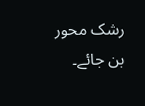رشک محور بن جائے۔